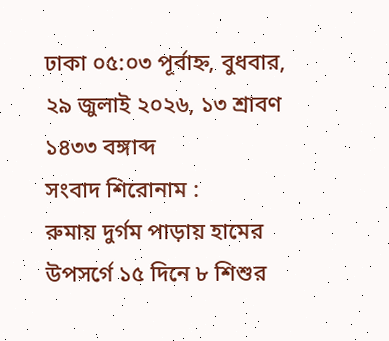ঢাকা ০৫:০৩ পূর্বাহ্ন, বুধবার, ২৯ জুলাই ২০২৬, ১৩ শ্রাবণ ১৪৩৩ বঙ্গাব্দ
সংবাদ শিরোনাম :
রুমায় দুর্গম পাড়ায় হামের উপসর্গে ১৫ দিনে ৮ শিশুর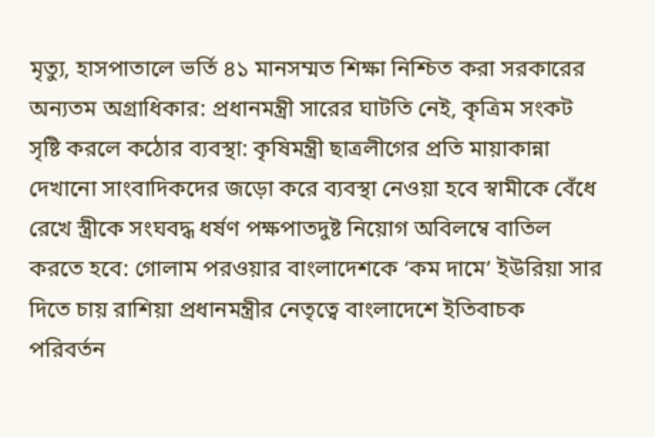মৃত্যু, হাসপাতালে ভর্তি ৪১ মানসম্মত শিক্ষা নিশ্চিত করা সরকারের অন্যতম অগ্রাধিকার: প্রধানমন্ত্রী সারের ঘাটতি নেই, কৃত্রিম সংকট সৃষ্টি করলে কঠোর ব্যবস্থা: কৃষিমন্ত্রী ছাত্রলীগের প্রতি মায়াকান্না দেখানো সাংবাদিকদের জড়ো করে ব্যবস্থা নেওয়া হবে স্বামীকে বেঁধে রেখে স্ত্রীকে সংঘবদ্ধ ধর্ষণ পক্ষপাতদুষ্ট নিয়োগ অবিলম্বে বাতিল করতে হবে: গোলাম পরওয়ার বাংলাদেশকে ‘কম দামে’ ইউরিয়া সার দিতে চায় রাশিয়া প্রধানমন্ত্রীর নেতৃত্বে বাংলাদেশে ইতিবাচক পরিবর্তন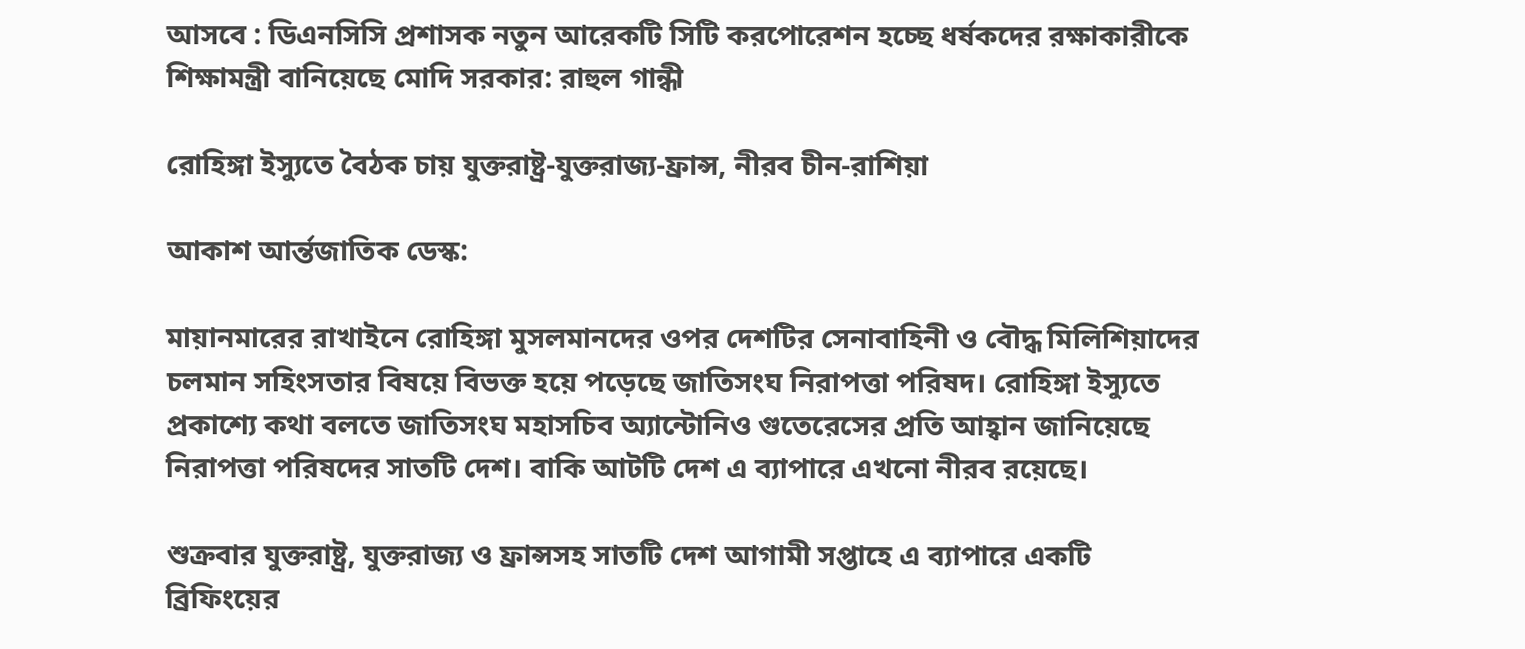আসবে : ডিএনসিসি প্রশাসক নতুন আরেকটি সিটি করপোরেশন হচ্ছে ধর্ষকদের রক্ষাকারীকে শিক্ষামন্ত্রী বানিয়েছে মোদি সরকার: রাহুল গান্ধী

রোহিঙ্গা ইস্যুতে বৈঠক চায় যুক্তরাষ্ট্র-যুক্তরাজ্য-ফ্রান্স, নীরব চীন-রাশিয়া

আকাশ আর্ন্তজাতিক ডেস্ক:

মায়ানমারের রাখাইনে রোহিঙ্গা মুসলমানদের ওপর দেশটির সেনাবাহিনী ও বৌদ্ধ মিলিশিয়াদের চলমান সহিংসতার বিষয়ে বিভক্ত হয়ে পড়েছে জাতিসংঘ নিরাপত্তা পরিষদ। রোহিঙ্গা ইস্যুতে প্রকাশ্যে কথা বলতে জাতিসংঘ মহাসচিব অ্যান্টোনিও গুতেরেসের প্রতি আহ্বান জানিয়েছে নিরাপত্তা পরিষদের সাতটি দেশ। বাকি আটটি দেশ এ ব্যাপারে এখনো নীরব রয়েছে।

শুক্রবার যুক্তরাষ্ট্র, যুক্তরাজ্য ও ফ্রান্সসহ সাতটি দেশ আগামী সপ্তাহে এ ব্যাপারে একটি ব্রিফিংয়ের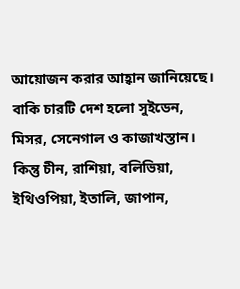আয়োজন করার আহ্বান জানিয়েছে। বাকি চারটি দেশ হলো সুইডেন, মিসর, সেনেগাল ও কাজাখস্তান। কিন্তু চীন, রাশিয়া, বলিভিয়া, ইথিওপিয়া, ইতালি, জাপান,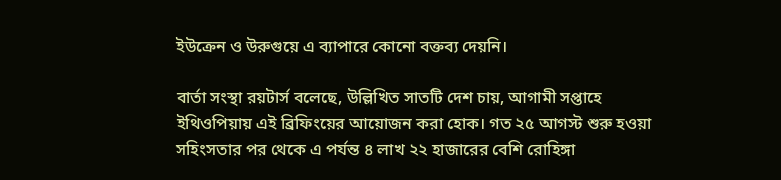ইউক্রেন ও উরুগুয়ে এ ব্যাপারে কোনো বক্তব্য দেয়নি।

বার্তা সংস্থা রয়টার্স বলেছে, উল্লিখিত সাতটি দেশ চায়, আগামী সপ্তাহে ইথিওপিয়ায় এই ব্রিফিংয়ের আয়োজন করা হোক। গত ২৫ আগস্ট শুরু হওয়া সহিংসতার পর থেকে এ পর্যন্ত ৪ লাখ ২২ হাজারের বেশি রোহিঙ্গা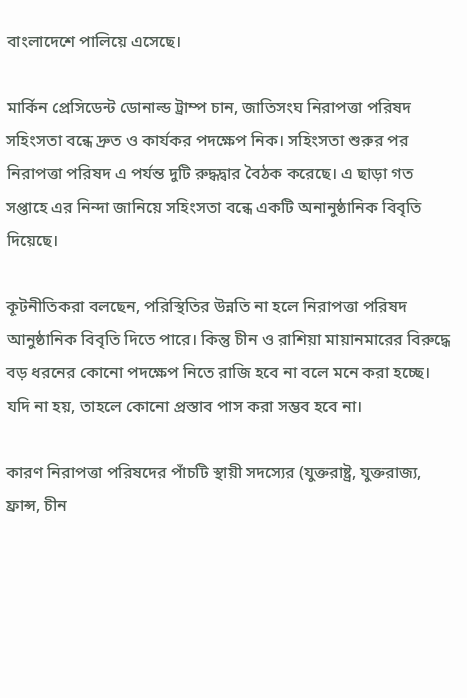বাংলাদেশে পালিয়ে এসেছে।

মার্কিন প্রেসিডেন্ট ডোনাল্ড ট্রাম্প চান, জাতিসংঘ নিরাপত্তা পরিষদ সহিংসতা বন্ধে দ্রুত ও কার্যকর পদক্ষেপ নিক। সহিংসতা শুরুর পর নিরাপত্তা পরিষদ এ পর্যন্ত দুটি রুদ্ধদ্বার বৈঠক করেছে। এ ছাড়া গত সপ্তাহে এর নিন্দা জানিয়ে সহিংসতা বন্ধে একটি অনানুষ্ঠানিক বিবৃতি দিয়েছে।

কূটনীতিকরা বলছেন, পরিস্থিতির উন্নতি না হলে নিরাপত্তা পরিষদ আনুষ্ঠানিক বিবৃতি দিতে পারে। কিন্তু চীন ও রাশিয়া মায়ানমারের বিরুদ্ধে বড় ধরনের কোনো পদক্ষেপ নিতে রাজি হবে না বলে মনে করা হচ্ছে। যদি না হয়, তাহলে কোনো প্রস্তাব পাস করা সম্ভব হবে না।

কারণ নিরাপত্তা পরিষদের পাঁচটি স্থায়ী সদস্যের (যুক্তরাষ্ট্র, যুক্তরাজ্য, ফ্রান্স, চীন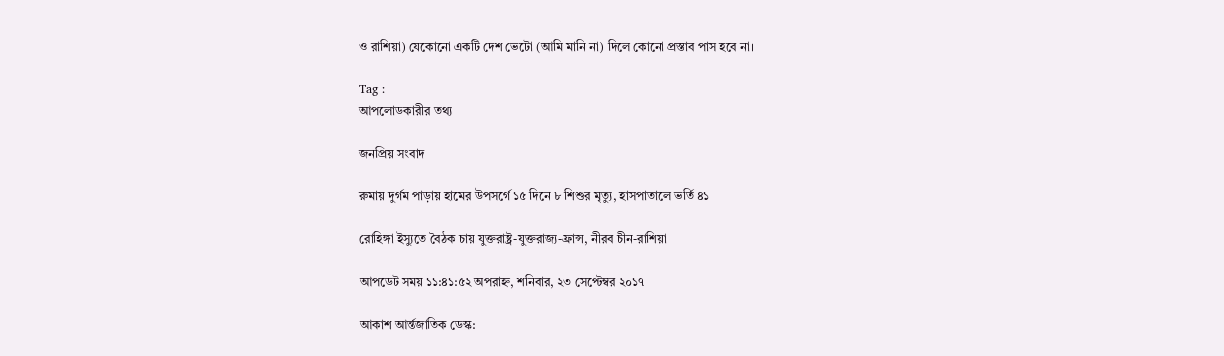ও রাশিয়া) যেকোনো একটি দেশ ভেটো (আমি মানি না) দিলে কোনো প্রস্তাব পাস হবে না।

Tag :
আপলোডকারীর তথ্য

জনপ্রিয় সংবাদ

রুমায় দুর্গম পাড়ায় হামের উপসর্গে ১৫ দিনে ৮ শিশুর মৃত্যু, হাসপাতালে ভর্তি ৪১

রোহিঙ্গা ইস্যুতে বৈঠক চায় যুক্তরাষ্ট্র-যুক্তরাজ্য-ফ্রান্স, নীরব চীন-রাশিয়া

আপডেট সময় ১১:৪১:৫২ অপরাহ্ন, শনিবার, ২৩ সেপ্টেম্বর ২০১৭

আকাশ আর্ন্তজাতিক ডেস্ক: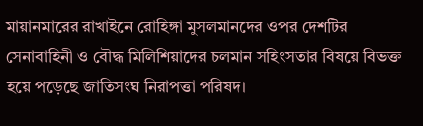মায়ানমারের রাখাইনে রোহিঙ্গা মুসলমানদের ওপর দেশটির সেনাবাহিনী ও বৌদ্ধ মিলিশিয়াদের চলমান সহিংসতার বিষয়ে বিভক্ত হয়ে পড়েছে জাতিসংঘ নিরাপত্তা পরিষদ।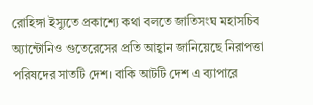রোহিঙ্গা ইস্যুতে প্রকাশ্যে কথা বলতে জাতিসংঘ মহাসচিব অ্যান্টোনিও গুতেরেসের প্রতি আহ্বান জানিয়েছে নিরাপত্তা পরিষদের সাতটি দেশ। বাকি আটটি দেশ এ ব্যাপারে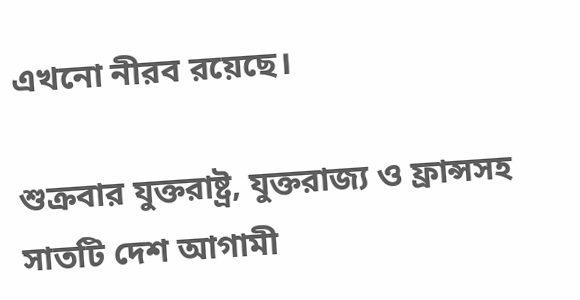এখনো নীরব রয়েছে।

শুক্রবার যুক্তরাষ্ট্র, যুক্তরাজ্য ও ফ্রান্সসহ সাতটি দেশ আগামী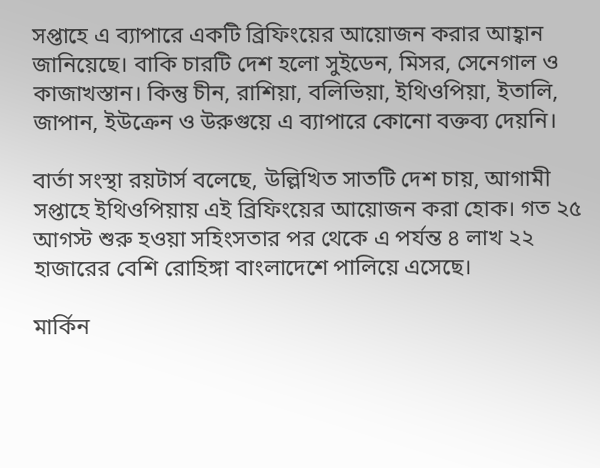সপ্তাহে এ ব্যাপারে একটি ব্রিফিংয়ের আয়োজন করার আহ্বান জানিয়েছে। বাকি চারটি দেশ হলো সুইডেন, মিসর, সেনেগাল ও কাজাখস্তান। কিন্তু চীন, রাশিয়া, বলিভিয়া, ইথিওপিয়া, ইতালি, জাপান, ইউক্রেন ও উরুগুয়ে এ ব্যাপারে কোনো বক্তব্য দেয়নি।

বার্তা সংস্থা রয়টার্স বলেছে, উল্লিখিত সাতটি দেশ চায়, আগামী সপ্তাহে ইথিওপিয়ায় এই ব্রিফিংয়ের আয়োজন করা হোক। গত ২৫ আগস্ট শুরু হওয়া সহিংসতার পর থেকে এ পর্যন্ত ৪ লাখ ২২ হাজারের বেশি রোহিঙ্গা বাংলাদেশে পালিয়ে এসেছে।

মার্কিন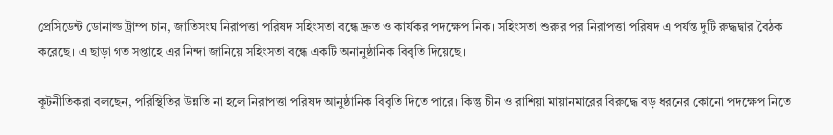প্রেসিডেন্ট ডোনাল্ড ট্রাম্প চান, জাতিসংঘ নিরাপত্তা পরিষদ সহিংসতা বন্ধে দ্রুত ও কার্যকর পদক্ষেপ নিক। সহিংসতা শুরুর পর নিরাপত্তা পরিষদ এ পর্যন্ত দুটি রুদ্ধদ্বার বৈঠক করেছে। এ ছাড়া গত সপ্তাহে এর নিন্দা জানিয়ে সহিংসতা বন্ধে একটি অনানুষ্ঠানিক বিবৃতি দিয়েছে।

কূটনীতিকরা বলছেন, পরিস্থিতির উন্নতি না হলে নিরাপত্তা পরিষদ আনুষ্ঠানিক বিবৃতি দিতে পারে। কিন্তু চীন ও রাশিয়া মায়ানমারের বিরুদ্ধে বড় ধরনের কোনো পদক্ষেপ নিতে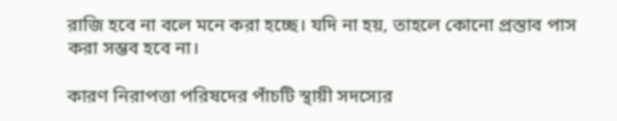রাজি হবে না বলে মনে করা হচ্ছে। যদি না হয়, তাহলে কোনো প্রস্তাব পাস করা সম্ভব হবে না।

কারণ নিরাপত্তা পরিষদের পাঁচটি স্থায়ী সদস্যের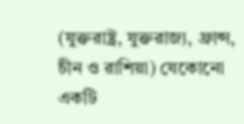(যুক্তরাষ্ট্র, যুক্তরাজ্য, ফ্রান্স, চীন ও রাশিয়া) যেকোনো একটি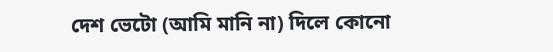দেশ ভেটো (আমি মানি না) দিলে কোনো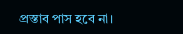প্রস্তাব পাস হবে না।